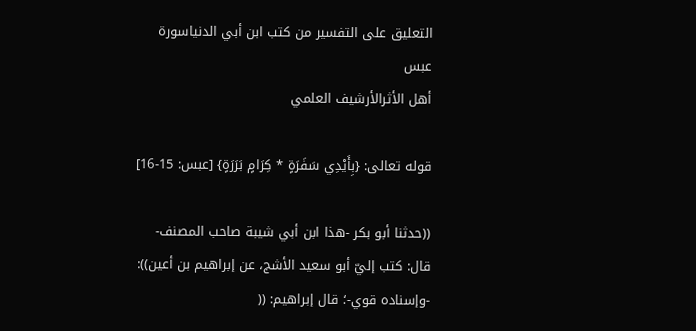التعليق على التفسير من كتب ابن أبي الدنياسورة عبس
أهل الأثرالأرشيف العلمي

قوله تعالى: {بِأَيْدِي سَفَرَةٍ * كِرَامٍ بَرَرَةٍ} [عبس: 15-16]

((حدثنا أبو بكر -هذا ابن أبي شيبة صاحب المصنف- قال: كتب إليّ أبو سعيد الأشج، عن إبراهيم بن أعين)): -وإسناده قوي-؛ قال إبراهيم: ((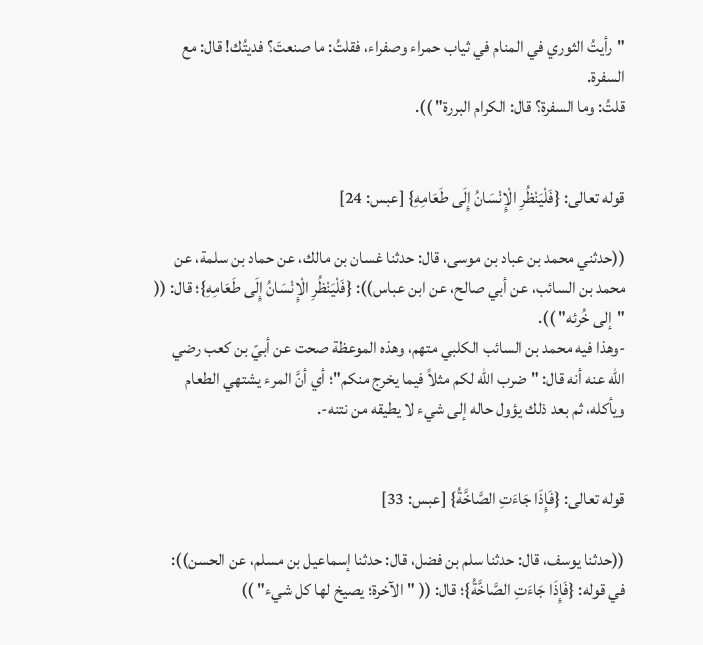"رأيتُ الثوري في المنام في ثياب حمراء وصفراء، فقلتُ: ما صنعتَ؟ فديتُك! قال: مع السفرة.
قلتُ: وما السفرة؟ قال: الكرام البررة" )).


قوله تعالى: {فَلْيَنْظُرِ الْإِنْسَانُ إِلَى طَعَامِهِ} [عبس: 24]

((حدثني محمد بن عباد بن موسى، قال: حدثنا غسان بن مالك، عن حماد بن سلمة، عن محمد بن السائب، عن أبي صالح، عن ابن عباس)): {فَلْيَنْظُرِ الْإِنْسَانُ إِلَى طَعَامِهِ}؛ قال: (( "إلى خُرئه" )).
-وهذا فيه محمد بن السائب الكلبي متهم، وهذه الموعظة صحت عن أبيّ بن كعب رضي الله عنه أنه قال: "ضرب الله لكم مثلاً فيما يخرج منكم"؛ أي أنَّ المرء يشتهي الطعام ويأكله، ثم بعد ذلك يؤول حاله إلى شيء لا يطيقه من نتنه-.


قوله تعالى: {فَإِذَا جَاءَتِ الصَّاخَّةُ} [عبس: 33]

((حدثنا يوسف، قال: حدثنا سلم بن فضل، قال: حدثنا إسماعيل بن مسلم، عن الحسن)): في قوله: {فَإِذَا جَاءَتِ الصَّاخَّةُ}؛ قال: (( "الآخرة؛ يصيخ لها كل شيء" ))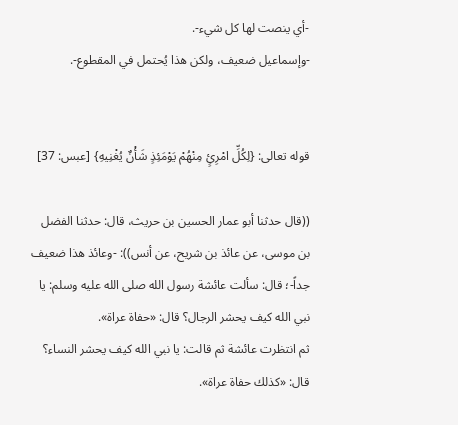-أي ينصت لها كل شيء-.
-وإسماعيل ضعيف، ولكن هذا يُحتمل في المقطوع-.


قوله تعالى: {لِكُلِّ امْرِئٍ مِنْهُمْ يَوْمَئِذٍ شَأْنٌ يُغْنِيهِ} [عبس: 37]

((قال حدثنا أبو عمار الحسين بن حريث، قال: حدثنا الفضل بن موسى، عن عائذ بن شريح، عن أنس)): -وعائذ هذا ضعيف جداً-؛ قال: سألت عائشة رسول الله صلى الله عليه وسلم: يا نبي الله كيف يحشر الرجال؟ قال: «حفاة عراة».
ثم انتظرت عائشة ثم قالت: يا نبي الله كيف يحشر النساء؟ قال: «كذلك حفاة عراة».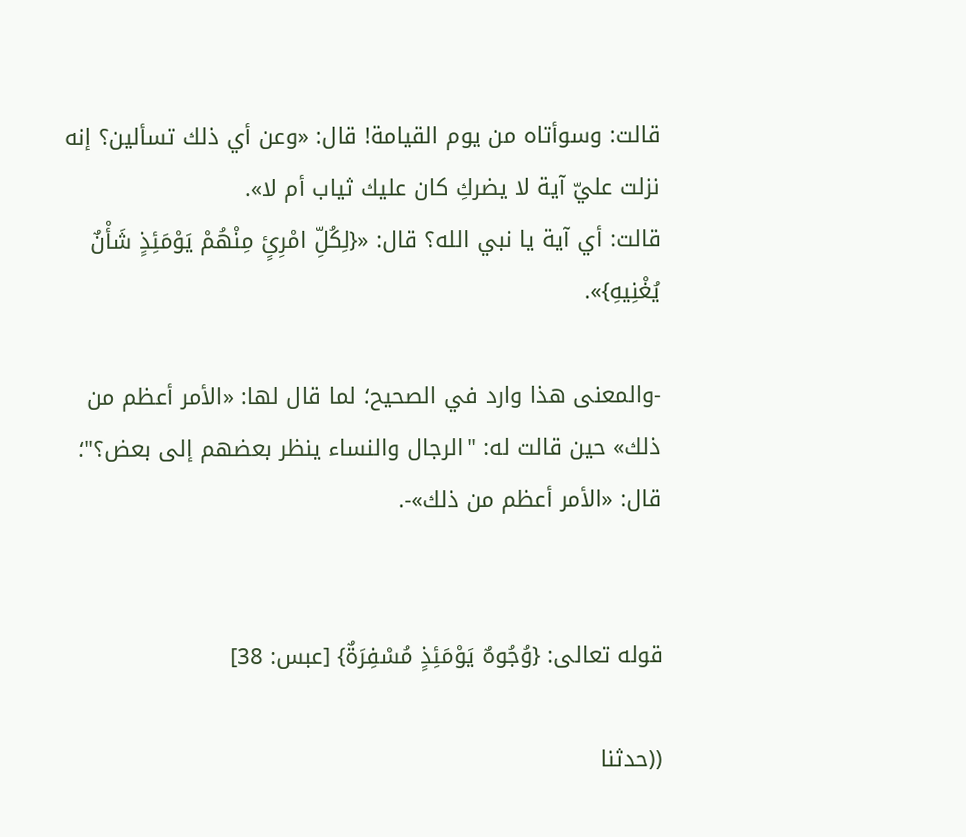قالت: وسوأتاه من يوم القيامة! قال: «وعن أي ذلك تسألين؟ إنه نزلت عليّ آية لا يضركِ كان عليك ثياب أم لا».
قالت: أي آية يا نبي الله؟ قال: «{لِكُلِّ امْرِئٍ مِنْهُمْ يَوْمَئِذٍ شَأْنٌ يُغْنِيهِ}».

-والمعنى هذا وارد في الصحيح؛ لما قال لها: «الأمر أعظم من ذلك» حين قالت له: "الرجال والنساء ينظر بعضهم إلى بعض؟"؛ قال: «الأمر أعظم من ذلك»-.


قوله تعالى: {وُجُوهٌ يَوْمَئِذٍ مُسْفِرَةٌ} [عبس: 38]

((حدثنا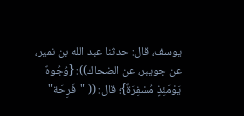يوسف، قال: حدثنا عبد الله بن نمير، عن جويبر، عن الضحاك)): {وُجُوهٌ يَوْمَئِذٍ مُسْفِرَةٌ}؛ قال: (( "فَرِحَة"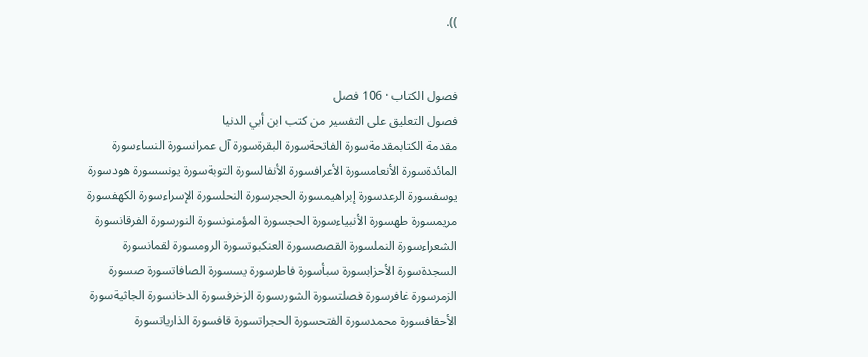)).


فصول الكتاب · 106 فصل
فصول التعليق على التفسير من كتب ابن أبي الدنيا
مقدمة الكتابمقدمةسورة الفاتحةسورة البقرةسورة آل عمرانسورة النساءسورة المائدةسورة الأنعامسورة الأعرافسورة الأنفالسورة التوبةسورة يونسسورة هودسورة يوسفسورة الرعدسورة إبراهيمسورة الحجرسورة النحلسورة الإسراءسورة الكهفسورة مريمسورة طهسورة الأنبياءسورة الحجسورة المؤمنونسورة النورسورة الفرقانسورة الشعراءسورة النملسورة القصصسورة العنكبوتسورة الرومسورة لقمانسورة السجدةسورة الأحزابسورة سبأسورة فاطرسورة يسسورة الصافاتسورة صسورة الزمرسورة غافرسورة فصلتسورة الشورىسورة الزخرفسورة الدخانسورة الجاثيةسورة الأحقافسورة محمدسورة الفتحسورة الحجراتسورة قافسورة الذارياتسورة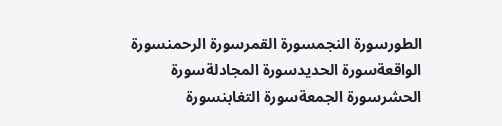الطورسورة النجمسورة القمرسورة الرحمنسورة الواقعةسورة الحديدسورة المجادلةسورة الحشرسورة الجمعةسورة التغابنسورة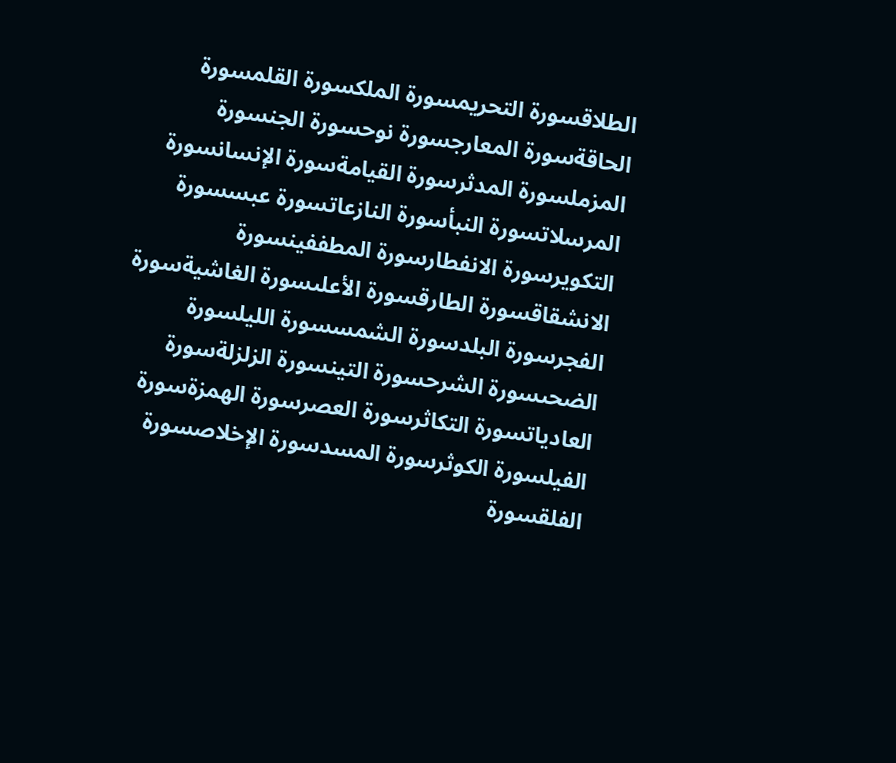الطلاقسورة التحريمسورة الملكسورة القلمسورة الحاقةسورة المعارجسورة نوحسورة الجنسورة المزملسورة المدثرسورة القيامةسورة الإنسانسورة المرسلاتسورة النبأسورة النازعاتسورة عبسسورة التكويرسورة الانفطارسورة المطففينسورة الانشقاقسورة الطارقسورة الأعلىسورة الغاشيةسورة الفجرسورة البلدسورة الشمسسورة الليلسورة الضحىسورة الشرحسورة التينسورة الزلزلةسورة العادياتسورة التكاثرسورة العصرسورة الهمزةسورة الفيلسورة الكوثرسورة المسدسورة الإخلاصسورة الفلقسورة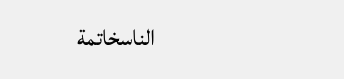الناسخاتمة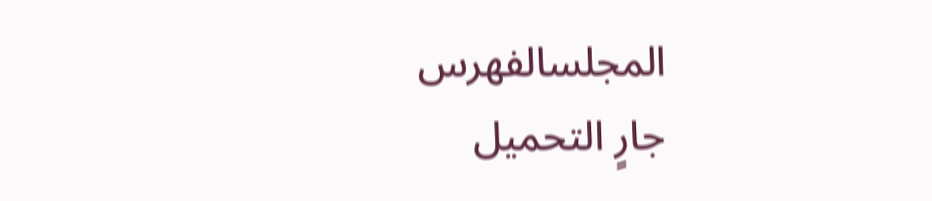المجلسالفهرس
جارٍ التحميل